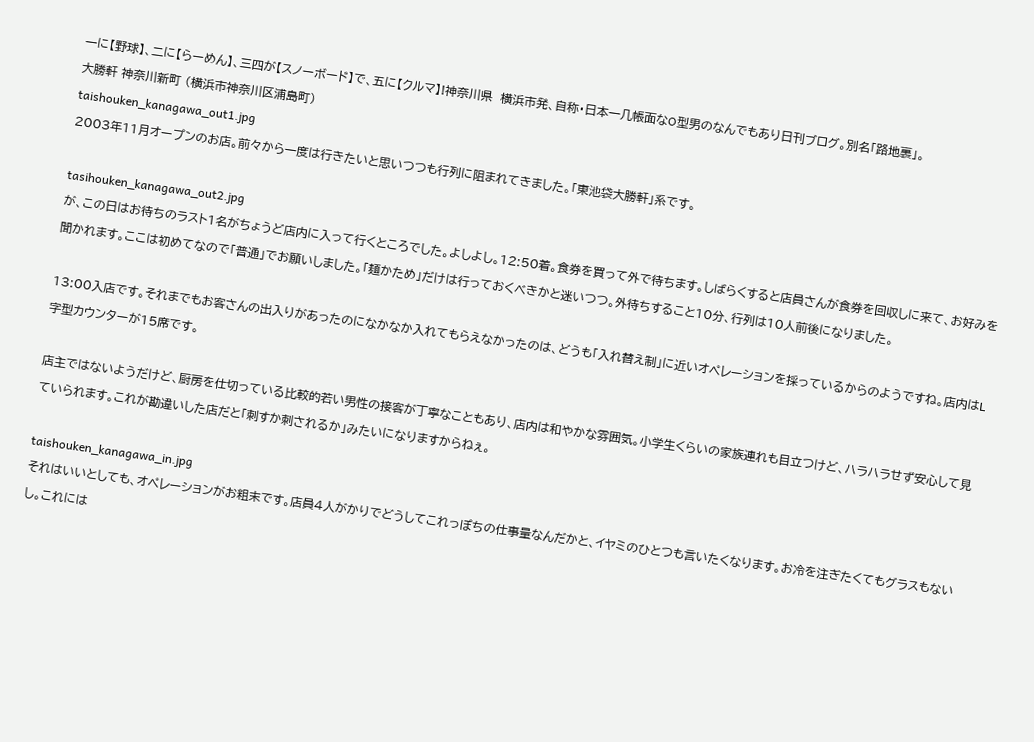一に【野球】、二に【らーめん】、三四が【スノーボード】で、五に【クルマ】!神奈川県  横浜市発、自称・日本一几帳面なO型男のなんでもあり日刊ブログ。別名「路地裏」。
大勝軒 神奈川新町 (横浜市神奈川区浦島町)
taishouken_kanagawa_out1.jpg
2003年11月オープンのお店。前々から一度は行きたいと思いつつも行列に阻まれてきました。「東池袋大勝軒」系です。

tasihouken_kanagawa_out2.jpg
が、この日はお待ちのラスト1名がちょうど店内に入って行くところでした。よしよし。12:50着。食券を買って外で待ちます。しばらくすると店員さんが食券を回収しに来て、お好みを聞かれます。ここは初めてなので「普通」でお願いしました。「麺かため」だけは行っておくべきかと迷いつつ。外待ちすること10分、行列は10人前後になりました。

13:00入店です。それまでもお客さんの出入りがあったのになかなか入れてもらえなかったのは、どうも「入れ替え制」に近いオペレーションを採っているからのようですね。店内はL字型カウンターが15席です。

店主ではないようだけど、厨房を仕切っている比較的若い男性の接客が丁寧なこともあり、店内は和やかな雰囲気。小学生くらいの家族連れも目立つけど、ハラハラせず安心して見ていられます。これが勘違いした店だと「刺すか刺されるか」みたいになりますからねぇ。

taishouken_kanagawa_in.jpg
それはいいとしても、オペレーションがお粗末です。店員4人がかりでどうしてこれっぽちの仕事量なんだかと、イヤミのひとつも言いたくなります。お冷を注ぎたくてもグラスもないし。これには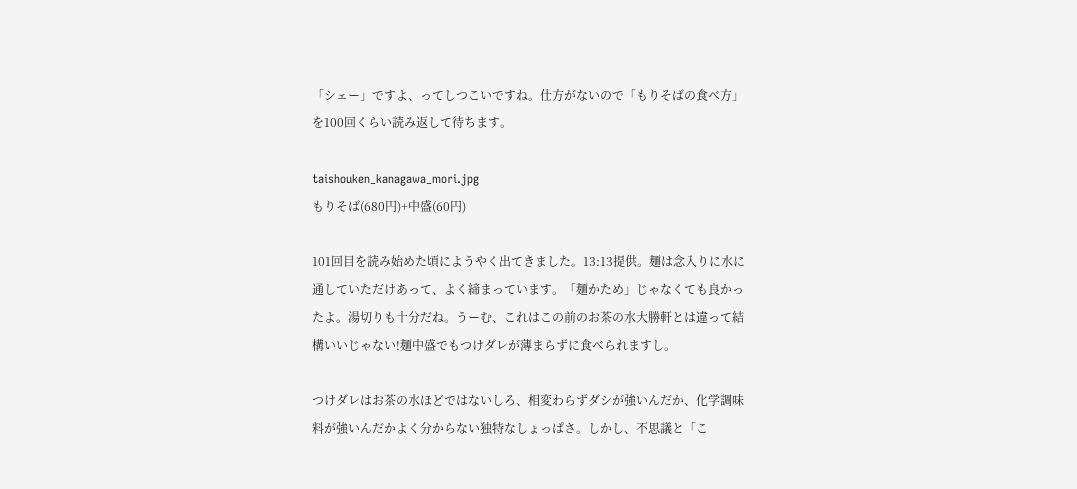「シェー」ですよ、ってしつこいですね。仕方がないので「もりそばの食べ方」を100回くらい読み返して待ちます。

taishouken_kanagawa_mori.jpg
もりそば(680円)+中盛(60円)

101回目を読み始めた頃にようやく出てきました。13:13提供。麺は念入りに水に通していただけあって、よく締まっています。「麺かため」じゃなくても良かったよ。湯切りも十分だね。うーむ、これはこの前のお茶の水大勝軒とは違って結構いいじゃない!麺中盛でもつけダレが薄まらずに食べられますし。

つけダレはお茶の水ほどではないしろ、相変わらずダシが強いんだか、化学調味料が強いんだかよく分からない独特なしょっぱさ。しかし、不思議と「こ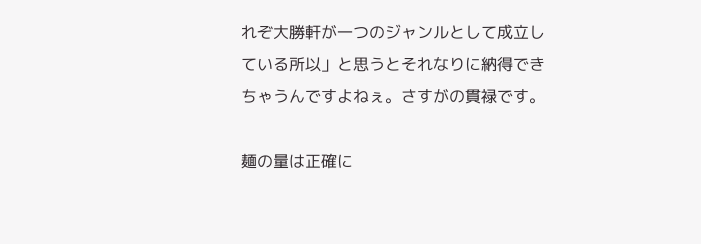れぞ大勝軒が一つのジャンルとして成立している所以」と思うとそれなりに納得できちゃうんですよねぇ。さすがの貫禄です。

麺の量は正確に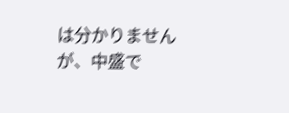は分かりませんが、中盛で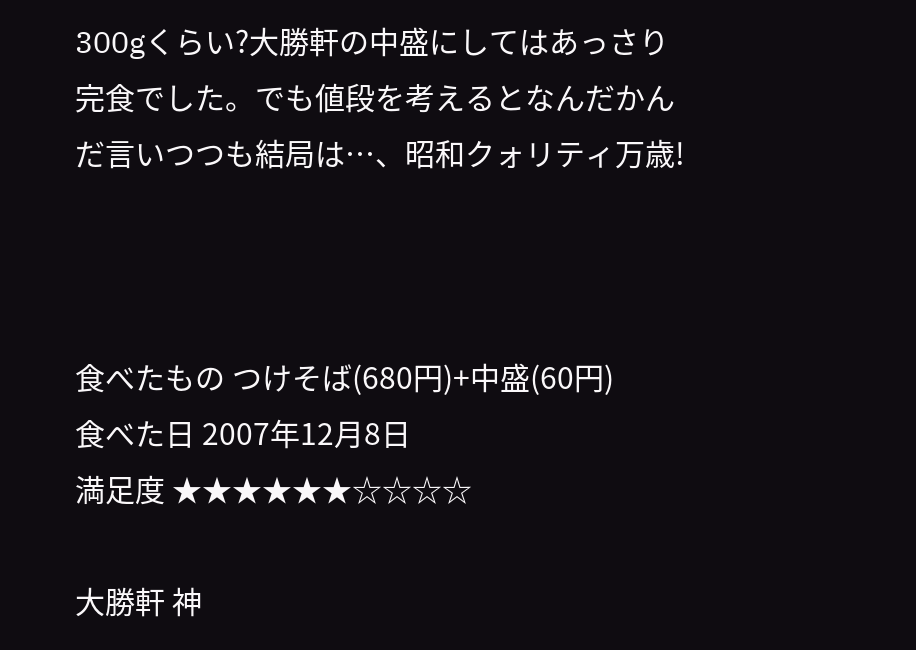300gくらい?大勝軒の中盛にしてはあっさり完食でした。でも値段を考えるとなんだかんだ言いつつも結局は…、昭和クォリティ万歳!



食べたもの つけそば(680円)+中盛(60円)
食べた日 2007年12月8日
満足度 ★★★★★★☆☆☆☆

大勝軒 神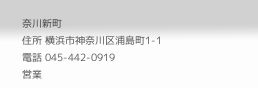奈川新町
住所 横浜市神奈川区浦島町1-1
電話 045-442-0919
営業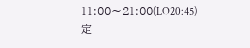11:00〜21:00(LO20:45)
定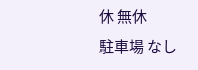休 無休
駐車場 なし